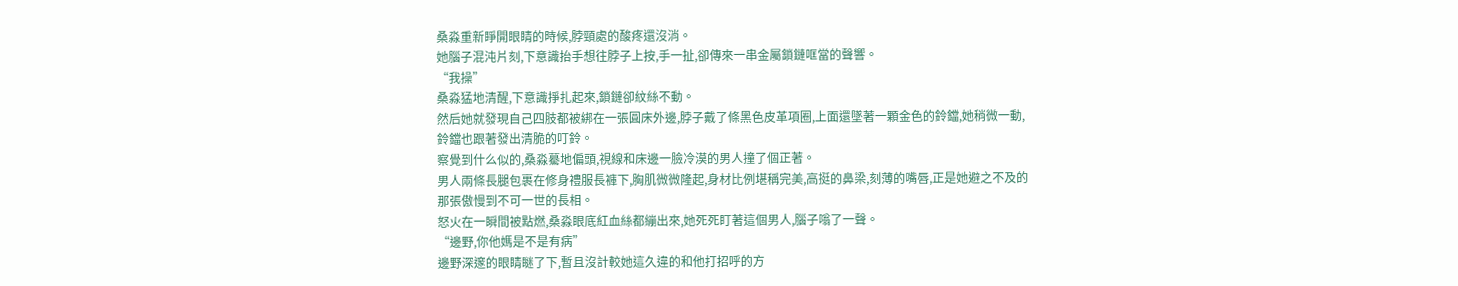桑淼重新睜開眼睛的時候,脖頸處的酸疼還沒消。
她腦子混沌片刻,下意識抬手想往脖子上按,手一扯,卻傳來一串金屬鎖鏈哐當的聲響。
“我操”
桑淼猛地清醒,下意識掙扎起來,鎖鏈卻紋絲不動。
然后她就發現自己四肢都被綁在一張圓床外邊,脖子戴了條黑色皮革項圈,上面還墜著一顆金色的鈴鐺,她稍微一動,鈴鐺也跟著發出清脆的叮鈴。
察覺到什么似的,桑淼驀地偏頭,視線和床邊一臉冷漠的男人撞了個正著。
男人兩條長腿包裹在修身禮服長褲下,胸肌微微隆起,身材比例堪稱完美,高挺的鼻梁,刻薄的嘴唇,正是她避之不及的那張傲慢到不可一世的長相。
怒火在一瞬間被點燃,桑淼眼底紅血絲都繃出來,她死死盯著這個男人,腦子嗡了一聲。
“邊野,你他媽是不是有病”
邊野深邃的眼睛瞇了下,暫且沒計較她這久違的和他打招呼的方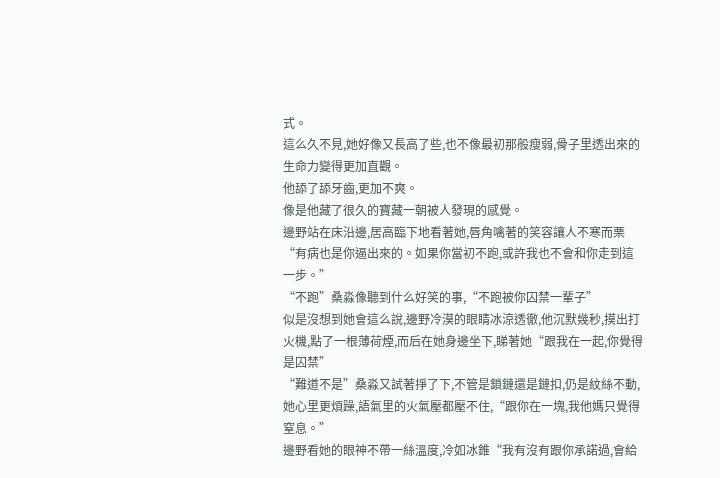式。
這么久不見,她好像又長高了些,也不像最初那般瘦弱,骨子里透出來的生命力變得更加直觀。
他舔了舔牙齒,更加不爽。
像是他藏了很久的寶藏一朝被人發現的感覺。
邊野站在床沿邊,居高臨下地看著她,唇角噙著的笑容讓人不寒而栗“有病也是你逼出來的。如果你當初不跑,或許我也不會和你走到這一步。”
“不跑”桑淼像聽到什么好笑的事,“不跑被你囚禁一輩子”
似是沒想到她會這么說,邊野冷漠的眼睛冰涼透徹,他沉默幾秒,摸出打火機,點了一根薄荷煙,而后在她身邊坐下,睇著她“跟我在一起,你覺得是囚禁”
“難道不是”桑淼又試著掙了下,不管是鎖鏈還是鏈扣,仍是紋絲不動,她心里更煩躁,語氣里的火氣壓都壓不住,“跟你在一塊,我他媽只覺得窒息。”
邊野看她的眼神不帶一絲溫度,冷如冰錐“我有沒有跟你承諾過,會給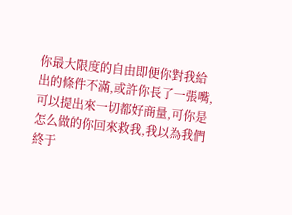你最大限度的自由即便你對我給出的條件不滿,或許你長了一張嘴,可以提出來一切都好商量,可你是怎么做的你回來救我,我以為我們終于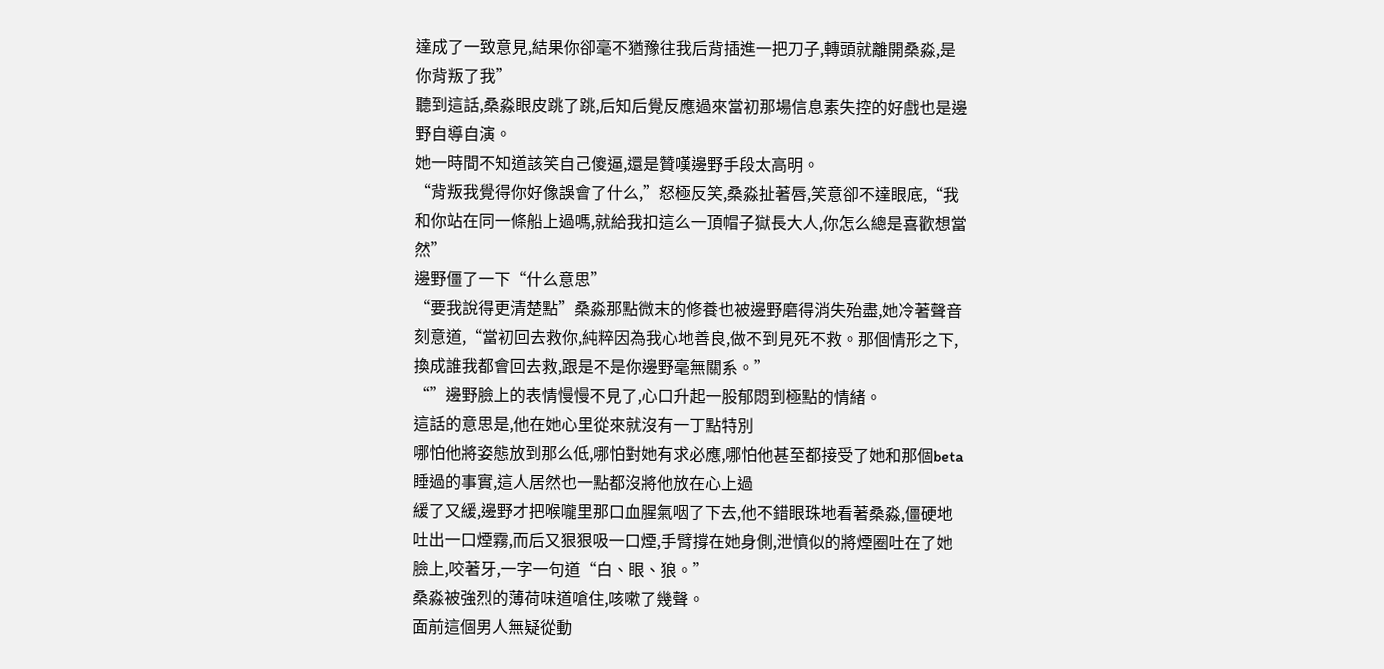達成了一致意見,結果你卻毫不猶豫往我后背插進一把刀子,轉頭就離開桑淼,是你背叛了我”
聽到這話,桑淼眼皮跳了跳,后知后覺反應過來當初那場信息素失控的好戲也是邊野自導自演。
她一時間不知道該笑自己傻逼,還是贊嘆邊野手段太高明。
“背叛我覺得你好像誤會了什么,”怒極反笑,桑淼扯著唇,笑意卻不達眼底,“我和你站在同一條船上過嗎,就給我扣這么一頂帽子獄長大人,你怎么總是喜歡想當然”
邊野僵了一下“什么意思”
“要我說得更清楚點”桑淼那點微末的修養也被邊野磨得消失殆盡,她冷著聲音刻意道,“當初回去救你,純粹因為我心地善良,做不到見死不救。那個情形之下,換成誰我都會回去救,跟是不是你邊野毫無關系。”
“”邊野臉上的表情慢慢不見了,心口升起一股郁悶到極點的情緒。
這話的意思是,他在她心里從來就沒有一丁點特別
哪怕他將姿態放到那么低,哪怕對她有求必應,哪怕他甚至都接受了她和那個beta睡過的事實,這人居然也一點都沒將他放在心上過
緩了又緩,邊野才把喉嚨里那口血腥氣咽了下去,他不錯眼珠地看著桑淼,僵硬地吐出一口煙霧,而后又狠狠吸一口煙,手臂撐在她身側,泄憤似的將煙圈吐在了她臉上,咬著牙,一字一句道“白、眼、狼。”
桑淼被強烈的薄荷味道嗆住,咳嗽了幾聲。
面前這個男人無疑從動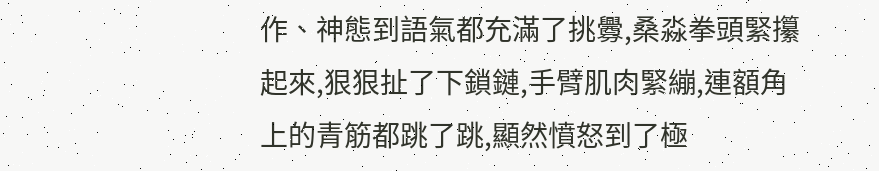作、神態到語氣都充滿了挑釁,桑淼拳頭緊攥起來,狠狠扯了下鎖鏈,手臂肌肉緊繃,連額角上的青筋都跳了跳,顯然憤怒到了極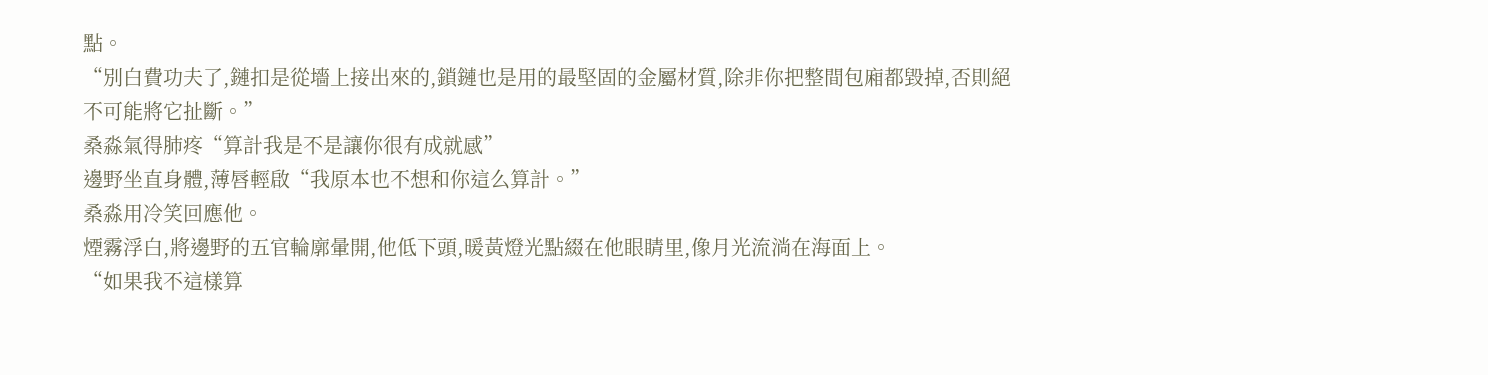點。
“別白費功夫了,鏈扣是從墻上接出來的,鎖鏈也是用的最堅固的金屬材質,除非你把整間包廂都毀掉,否則絕不可能將它扯斷。”
桑淼氣得肺疼“算計我是不是讓你很有成就感”
邊野坐直身體,薄唇輕啟“我原本也不想和你這么算計。”
桑淼用冷笑回應他。
煙霧浮白,將邊野的五官輪廓暈開,他低下頭,暖黃燈光點綴在他眼睛里,像月光流淌在海面上。
“如果我不這樣算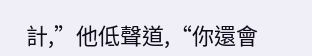計,”他低聲道,“你還會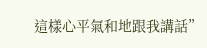這樣心平氣和地跟我講話”